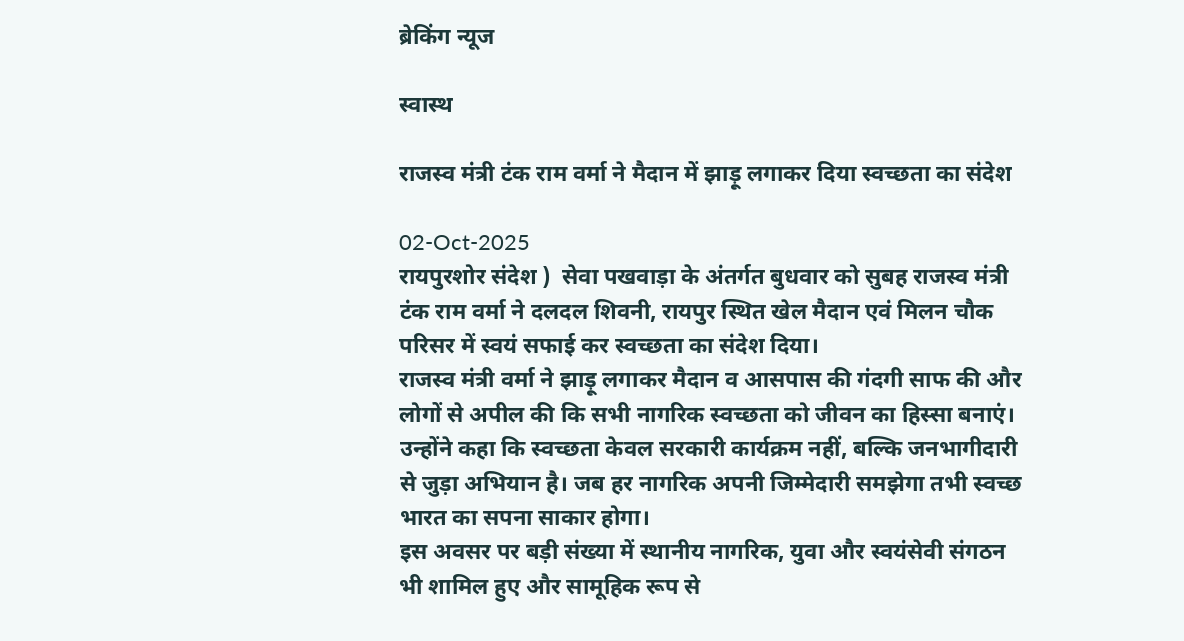ब्रेकिंग न्यूज

स्वास्थ

राजस्व मंत्री टंक राम वर्मा ने मैदान में झाड़ू लगाकर दिया स्वच्छता का संदेश

02-Oct-2025
रायपुरशोर संदेश )  सेवा पखवाड़ा के अंतर्गत बुधवार को सुबह राजस्व मंत्री टंक राम वर्मा ने दलदल शिवनी, रायपुर स्थित खेल मैदान एवं मिलन चौक परिसर में स्वयं सफाई कर स्वच्छता का संदेश दिया।
राजस्व मंत्री वर्मा ने झाड़ू लगाकर मैदान व आसपास की गंदगी साफ की और लोगों से अपील की कि सभी नागरिक स्वच्छता को जीवन का हिस्सा बनाएं। उन्होंने कहा कि स्वच्छता केवल सरकारी कार्यक्रम नहीं, बल्कि जनभागीदारी से जुड़ा अभियान है। जब हर नागरिक अपनी जिम्मेदारी समझेगा तभी स्वच्छ भारत का सपना साकार होगा।
इस अवसर पर बड़ी संख्या में स्थानीय नागरिक, युवा और स्वयंसेवी संगठन भी शामिल हुए और सामूहिक रूप से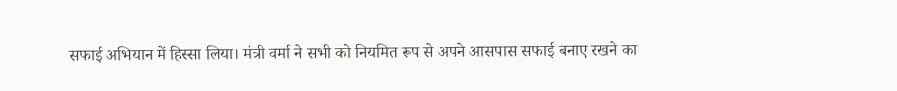सफाई अभियान में हिस्सा लिया। मंत्री वर्मा ने सभी को नियमित रूप से अपने आसपास सफाई बनाए रखने का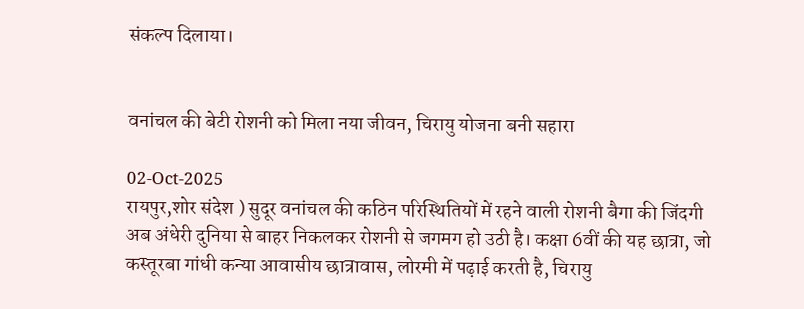संकल्प दिलाया।


वनांचल की बेटी रोशनी को मिला नया जीवन, चिरायु योजना बनी सहारा

02-Oct-2025
रायपुर,शोर संदेश ) सुदूर वनांचल की कठिन परिस्थितियों में रहने वाली रोशनी बैगा की जिंदगी अब अंधेरी दुनिया से बाहर निकलकर रोशनी से जगमग हो उठी है। कक्षा 6वीं की यह छात्रा, जो कस्तूरबा गांधी कन्या आवासीय छात्रावास, लोरमी में पढ़ाई करती है, चिरायु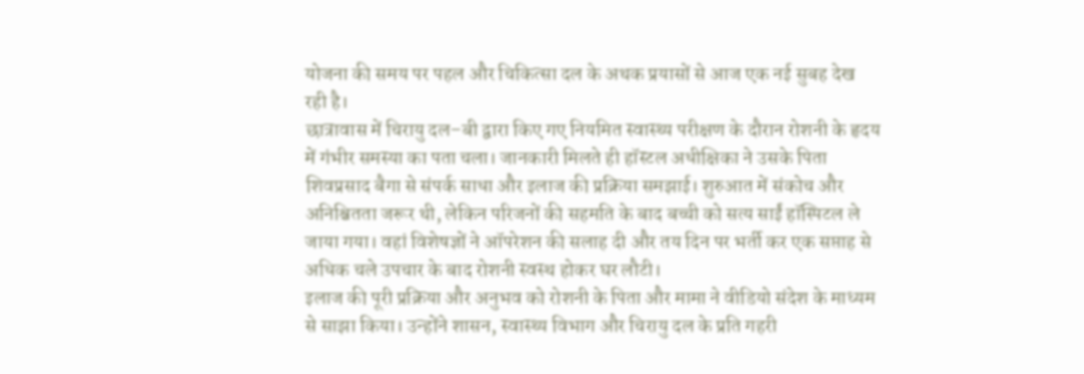योजना की समय पर पहल और चिकित्सा दल के अथक प्रयासों से आज एक नई सुबह देख रही है।
छात्रावास में चिरायु दल–बी द्वारा किए गए नियमित स्वास्थ्य परीक्षण के दौरान रोशनी के हृदय में गंभीर समस्या का पता चला। जानकारी मिलते ही हॉस्टल अधीक्षिका ने उसके पिता शिवप्रसाद बैगा से संपर्क साधा और इलाज की प्रक्रिया समझाई। शुरुआत में संकोच और अनिश्चितता जरूर थी, लेकिन परिजनों की सहमति के बाद बच्ची को सत्य साईं हॉस्पिटल ले जाया गया। वहां विशेषज्ञों ने ऑपरेशन की सलाह दी और तय दिन पर भर्ती कर एक सप्ताह से अधिक चले उपचार के बाद रोशनी स्वस्थ होकर घर लौटी।
इलाज की पूरी प्रक्रिया और अनुभव को रोशनी के पिता और मामा ने वीडियो संदेश के माध्यम से साझा किया। उन्होंने शासन, स्वास्थ्य विभाग और चिरायु दल के प्रति गहरी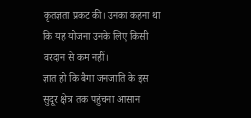कृतज्ञता प्रकट की। उनका कहना था कि यह योजना उनके लिए किसी वरदान से कम नहीं।
ज्ञात हो कि बैगा जनजाति के इस सुदूर क्षेत्र तक पहुंचना आसान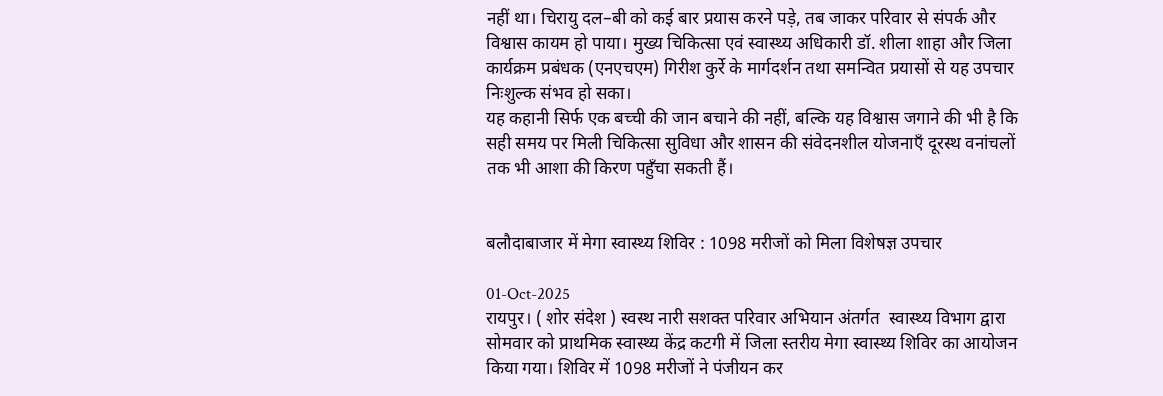नहीं था। चिरायु दल–बी को कई बार प्रयास करने पड़े, तब जाकर परिवार से संपर्क और विश्वास कायम हो पाया। मुख्य चिकित्सा एवं स्वास्थ्य अधिकारी डॉ. शीला शाहा और जिला कार्यक्रम प्रबंधक (एनएचएम) गिरीश कुर्रे के मार्गदर्शन तथा समन्वित प्रयासों से यह उपचार निःशुल्क संभव हो सका।
यह कहानी सिर्फ एक बच्ची की जान बचाने की नहीं, बल्कि यह विश्वास जगाने की भी है कि सही समय पर मिली चिकित्सा सुविधा और शासन की संवेदनशील योजनाएँ दूरस्थ वनांचलों तक भी आशा की किरण पहुँचा सकती हैं।


बलौदाबाजार में मेगा स्वास्थ्य शिविर : 1098 मरीजों को मिला विशेषज्ञ उपचार

01-Oct-2025
रायपुर। ( शोर संदेश ) स्वस्थ नारी सशक्त परिवार अभियान अंतर्गत  स्वास्थ्य विभाग द्वारा सोमवार को प्राथमिक स्वास्थ्य केंद्र कटगी में जिला स्तरीय मेगा स्वास्थ्य शिविर का आयोजन किया गया। शिविर में 1098 मरीजों ने पंजीयन कर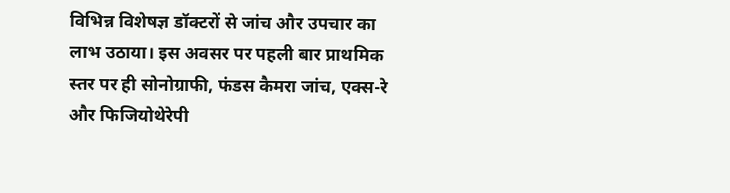विभिन्न विशेषज्ञ डॉक्टरों से जांच और उपचार का लाभ उठाया। इस अवसर पर पहली बार प्राथमिक स्तर पर ही सोनोग्राफी, फंडस कैमरा जांच, एक्स-रे और फिजियोथेरेपी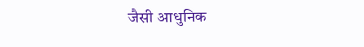जैसी आधुनिक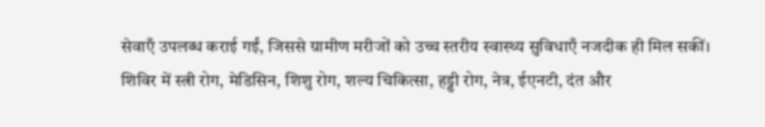सेवाएँ उपलब्ध कराई गईं, जिससे ग्रामीण मरीजों को उच्च स्तरीय स्वास्थ्य सुविधाएँ नजदीक ही मिल सकीं।
शिविर में स्त्री रोग, मेडिसिन, शिशु रोग, शल्य चिकित्सा, हड्डी रोग, नेत्र, ईएनटी, दंत और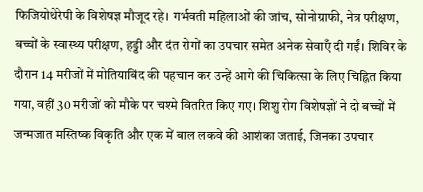फिजियोथेरेपी के विशेषज्ञ मौजूद रहे। गर्भवती महिलाओं की जांच, सोनोग्राफी, नेत्र परीक्षण, बच्चों के स्वास्थ्य परीक्षण, हड्डी और दंत रोगों का उपचार समेत अनेक सेवाएँ दी गईं। शिविर के दौरान 14 मरीजों में मोतियाबिंद की पहचान कर उन्हें आगे की चिकित्सा के लिए चिह्नित किया गया, वहीं 30 मरीजों को मौके पर चश्मे वितरित किए गए। शिशु रोग विशेषज्ञों ने दो बच्चों में जन्मजात मस्तिष्क विकृति और एक में बाल लकवे की आशंका जताई, जिनका उपचार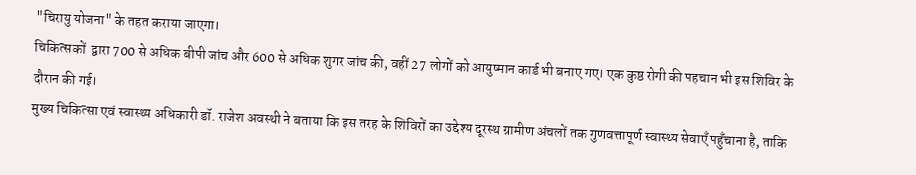"चिरायु योजना" के तहत कराया जाएगा।
चिकित्सकों  द्वारा 700 से अधिक बीपी जांच और 600 से अधिक शुगर जांच की, वहीं 27 लोगों को आयुष्मान कार्ड भी बनाए गए। एक कुष्ठ रोगी की पहचान भी इस शिविर के दौरान की गई।
मुख्य चिकित्सा एवं स्वास्थ्य अधिकारी डॉ. राजेश अवस्थी ने बताया कि इस तरह के शिविरों का उद्देश्य दूरस्थ ग्रामीण अंचलों तक गुणवत्तापूर्ण स्वास्थ्य सेवाएँ पहुँचाना है, ताकि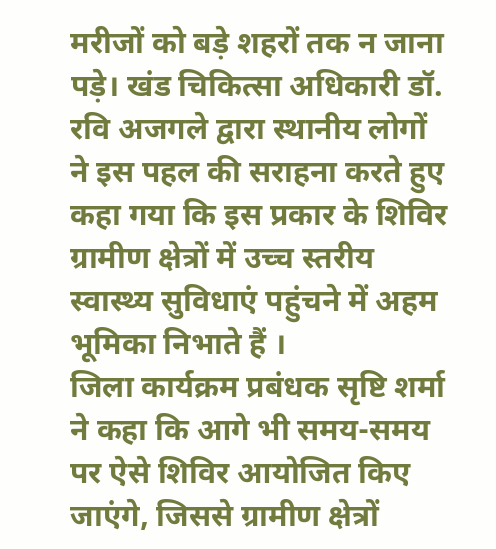मरीजों को बड़े शहरों तक न जाना पड़े। खंड चिकित्सा अधिकारी डॉ. रवि अजगले द्वारा स्थानीय लोगों ने इस पहल की सराहना करते हुए  कहा गया कि इस प्रकार के शिविर ग्रामीण क्षेत्रों में उच्च स्तरीय स्वास्थ्य सुविधाएं पहुंचने में अहम भूमिका निभाते हैं ।
जिला कार्यक्रम प्रबंधक सृष्टि शर्मा ने कहा कि आगे भी समय-समय पर ऐसे शिविर आयोजित किए जाएंगे, जिससे ग्रामीण क्षेत्रों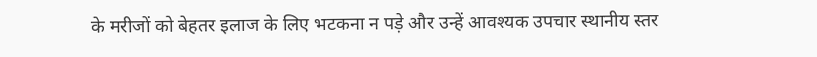के मरीजों को बेहतर इलाज के लिए भटकना न पड़े और उन्हें आवश्यक उपचार स्थानीय स्तर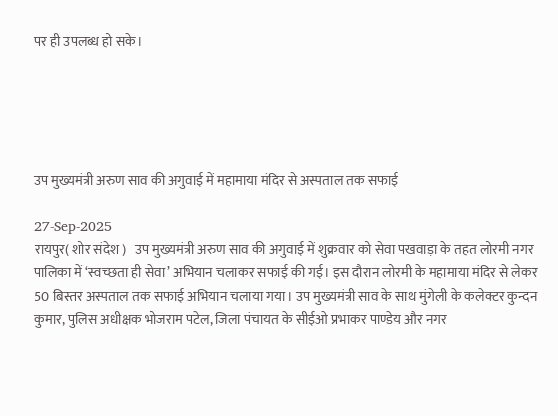पर ही उपलब्ध हो सके।





उप मुख्यमंत्री अरुण साव की अगुवाई में महामाया मंदिर से अस्पताल तक सफाई

27-Sep-2025
रायपुर( शोर संदेश )   उप मुख्यमंत्री अरुण साव की अगुवाई में शुक्रवार को सेवा पखवाड़ा के तहत लोरमी नगर पालिका में ‘स्वच्छता ही सेवा’ अभियान चलाकर सफाई की गई। इस दौरान लोरमी के महामाया मंदिर से लेकर 50 बिस्तर अस्पताल तक सफाई अभियान चलाया गया। उप मुख्यमंत्री साव के साथ मुंगेली के कलेक्टर कुन्दन कुमार, पुलिस अधीक्षक भोजराम पटेल, जिला पंचायत के सीईओ प्रभाकर पाण्डेय और नगर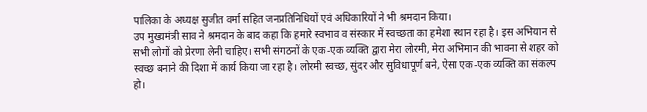पालिका के अध्यक्ष सुजीत वर्मा सहित जनप्रतिनिधियों एवं अधिकारियों ने भी श्रमदान किया।
उप मुख्यमंत्री साव ने श्रमदान के बाद कहा कि हमारे स्वभाव व संस्कार में स्वच्छता का हमेशा स्थान रहा है। इस अभियान से सभी लोगों को प्रेरणा लेनी चाहिए। सभी संगठनों के एक-एक व्यक्ति द्वारा मेरा लोरमी, मेरा अभिमान की भावना से शहर को स्वच्छ बनाने की दिशा में कार्य किया जा रहा है। लोरमी स्वच्छ, सुंदर और सुविधापूर्ण बने, ऐसा एक-एक व्यक्ति का संकल्प हो।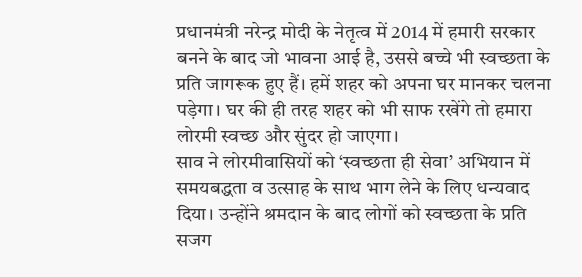प्रधानमंत्री नरेन्द्र मोदी के नेतृत्व में 2014 में हमारी सरकार बनने के बाद जो भावना आई है, उससे बच्चे भी स्वच्छता के प्रति जागरूक हुए हैं। हमें शहर को अपना घर मानकर चलना पड़ेगा। घर की ही तरह शहर को भी साफ रखेंगे तो हमारा लोरमी स्वच्छ और सुंदर हो जाएगा।
साव ने लोरमीवासियों को ‘स्वच्छता ही सेवा’ अभियान में समयबद्धता व उत्साह के साथ भाग लेने के लिए धन्यवाद दिया। उन्होंने श्रमदान के बाद लोगों को स्वच्छता के प्रति सजग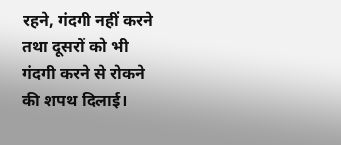रहने, गंदगी नहीं करने तथा दूसरों को भी गंदगी करने से रोकने की शपथ दिलाई।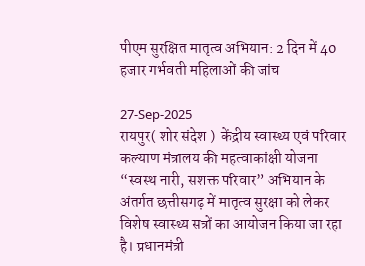पीएम सुरक्षित मातृत्व अभियान: 2 दिन में 40 हजार गर्भवती महिलाओं की जांच

27-Sep-2025
रायपुर( शोर संदेश )  केंद्रीय स्वास्थ्य एवं परिवार कल्याण मंत्रालय की महत्वाकांक्षी योजना “स्वस्थ नारी, सशक्त परिवार” अभियान के अंतर्गत छत्तीसगढ़ में मातृत्व सुरक्षा को लेकर विशेष स्वास्थ्य सत्रों का आयोजन किया जा रहा है। प्रधानमंत्री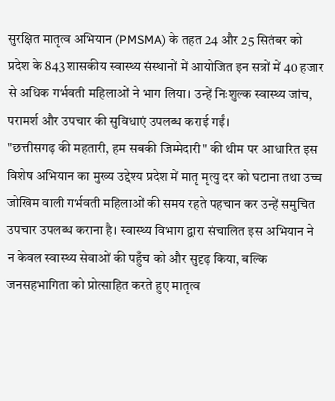सुरक्षित मातृत्व अभियान (PMSMA) के तहत 24 और 25 सितंबर को प्रदेश के 843 शासकीय स्वास्थ्य संस्थानों में आयोजित इन सत्रों में 40 हजार से अधिक गर्भवती महिलाओं ने भाग लिया। उन्हें निःशुल्क स्वास्थ्य जांच, परामर्श और उपचार की सुविधाएं उपलब्ध कराई गईं।
"छत्तीसगढ़ की महतारी, हम सबकी जिम्मेदारी" की थीम पर आधारित इस विशेष अभियान का मुख्य उद्देश्य प्रदेश में मातृ मृत्यु दर को घटाना तथा उच्च जोखिम वाली गर्भवती महिलाओं की समय रहते पहचान कर उन्हें समुचित उपचार उपलब्ध कराना है। स्वास्थ्य विभाग द्वारा संचालित इस अभियान ने न केवल स्वास्थ्य सेवाओं की पहुँच को और सुदृढ़ किया, बल्कि जनसहभागिता को प्रोत्साहित करते हुए मातृत्व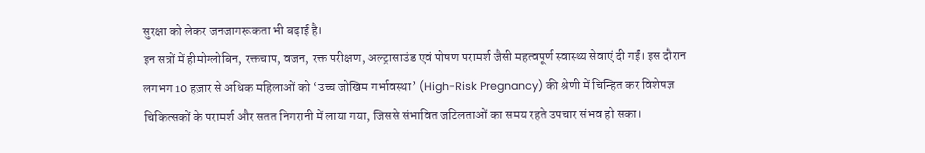सुरक्षा को लेकर जनजागरूकता भी बढ़ाई है।
इन सत्रों में हीमोग्लोबिन, रक्तचाप, वजन, रक्त परीक्षण, अल्ट्रासाउंड एवं पोषण परामर्श जैसी महत्वपूर्ण स्वास्थ्य सेवाएं दी गईं। इस दौरान लगभग 10 हज़ार से अधिक महिलाओं को ‘उच्च जोखिम गर्भावस्था’ (High-Risk Pregnancy) की श्रेणी में चिन्हित कर विशेषज्ञ चिकित्सकों के परामर्श और सतत निगरानी में लाया गया, जिससे संभावित जटिलताओं का समय रहते उपचार संभव हो सका।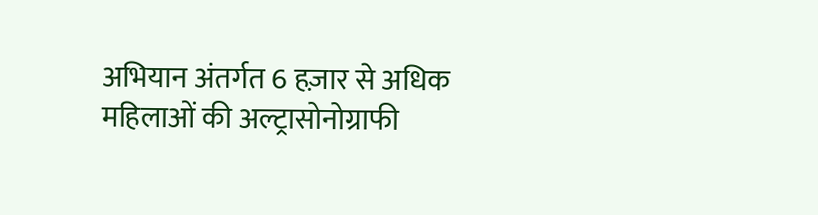अभियान अंतर्गत 6 हज़ार से अधिक महिलाओं की अल्ट्रासोनोग्राफी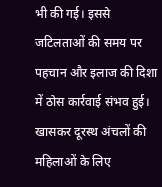भी की गई। इससे जटिलताओं की समय पर पहचान और इलाज की दिशा में ठोस कार्रवाई संभव हुई। खासकर दूरस्थ अंचलों की महिलाओं के लिए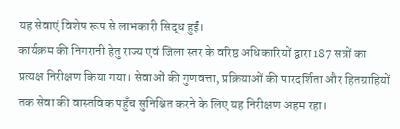यह सेवाएं विशेष रूप से लाभकारी सिद्ध हुईं।
कार्यक्रम की निगरानी हेतु राज्य एवं जिला स्तर के वरिष्ठ अधिकारियों द्वारा 187 सत्रों का प्रत्यक्ष निरीक्षण किया गया। सेवाओं की गुणवत्ता, प्रक्रियाओं की पारदर्शिता और हितग्राहियों तक सेवा की वास्तविक पहुँच सुनिश्चित करने के लिए यह निरीक्षण अहम रहा।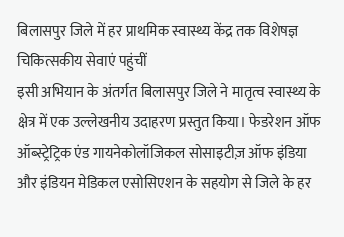बिलासपुर जिले में हर प्राथमिक स्वास्थ्य केंद्र तक विशेषज्ञ चिकित्सकीय सेवाएं पहुंचीं
इसी अभियान के अंतर्गत बिलासपुर जिले ने मातृत्व स्वास्थ्य के क्षेत्र में एक उल्लेखनीय उदाहरण प्रस्तुत किया। फेडरेशन ऑफ ऑब्स्ट्रेट्रिक एंड गायनेकोलॉजिकल सोसाइटीज़ ऑफ इंडिया और इंडियन मेडिकल एसोसिएशन के सहयोग से जिले के हर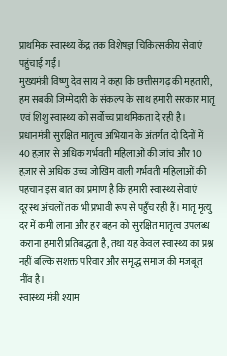प्राथमिक स्वास्थ्य केंद्र तक विशेषज्ञ चिकित्सकीय सेवाएं पहुंचाई गईं।
मुख्यमंत्री विष्णु देव साय ने कहा कि छत्तीसगढ़ की महतारी, हम सबकी जिम्मेदारी के संकल्प के साथ हमारी सरकार मातृ एवं शिशु स्वास्थ्य को सर्वोच्च प्राथमिकता दे रही है। प्रधानमंत्री सुरक्षित मातृत्व अभियान के अंतर्गत दो दिनों में 40 हज़ार से अधिक गर्भवती महिलाओं की जांच और 10 हज़ार से अधिक उच्च जोखिम वाली गर्भवती महिलाओं की पहचान इस बात का प्रमाण है कि हमारी स्वास्थ्य सेवाएं दूरस्थ अंचलों तक भी प्रभावी रूप से पहुँच रही हैं। मातृ मृत्यु दर में कमी लाना और हर बहन को सुरक्षित मातृत्व उपलब्ध कराना हमारी प्रतिबद्धता है, तथा यह केवल स्वास्थ्य का प्रश्न नहीं बल्कि सशक्त परिवार और समृद्ध समाज की मजबूत नींव है।
स्वास्थ्य मंत्री श्याम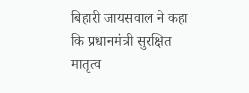बिहारी जायसवाल ने कहा कि प्रधानमंत्री सुरक्षित मातृत्व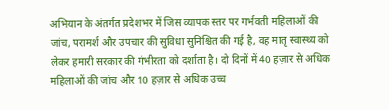अभियान के अंतर्गत प्रदेशभर में जिस व्यापक स्तर पर गर्भवती महिलाओं की जांच, परामर्श और उपचार की सुविधा सुनिश्चित की गई है, वह मातृ स्वास्थ्य को लेकर हमारी सरकार की गंभीरता को दर्शाता है। दो दिनों में 40 हज़ार से अधिक महिलाओं की जांच और 10 हज़ार से अधिक उच्च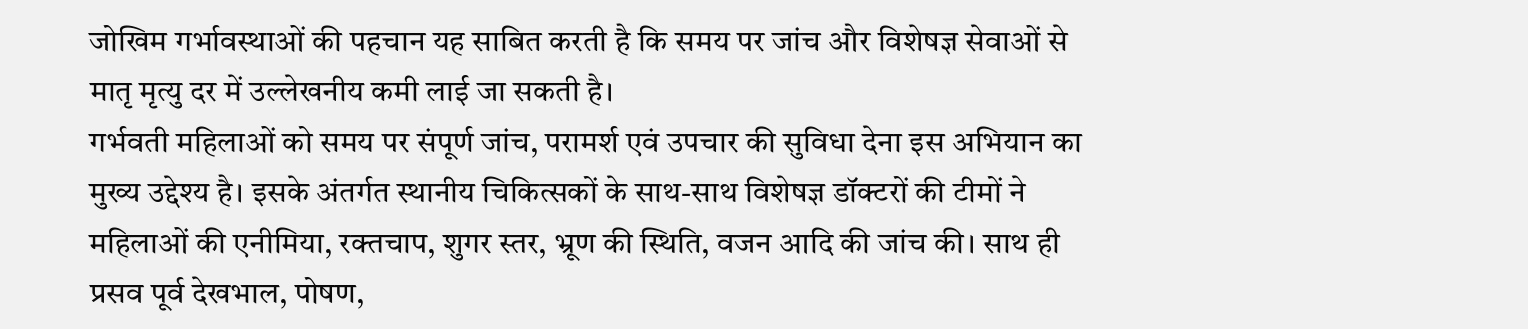जोखिम गर्भावस्थाओं की पहचान यह साबित करती है कि समय पर जांच और विशेषज्ञ सेवाओं से मातृ मृत्यु दर में उल्लेखनीय कमी लाई जा सकती है।
गर्भवती महिलाओं को समय पर संपूर्ण जांच, परामर्श एवं उपचार की सुविधा देना इस अभियान का मुख्य उद्देश्य है। इसके अंतर्गत स्थानीय चिकित्सकों के साथ-साथ विशेषज्ञ डॉक्टरों की टीमों ने महिलाओं की एनीमिया, रक्तचाप, शुगर स्तर, भ्रूण की स्थिति, वजन आदि की जांच की। साथ ही प्रसव पूर्व देखभाल, पोषण,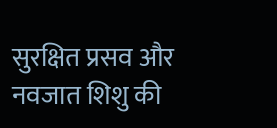सुरक्षित प्रसव और नवजात शिशु की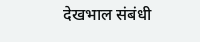देखभाल संबंधी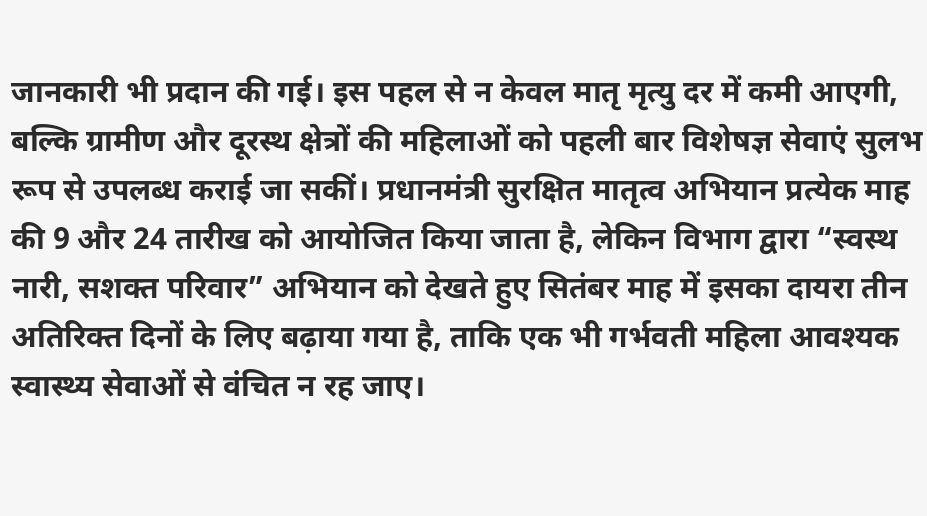जानकारी भी प्रदान की गई। इस पहल से न केवल मातृ मृत्यु दर में कमी आएगी, बल्कि ग्रामीण और दूरस्थ क्षेत्रों की महिलाओं को पहली बार विशेषज्ञ सेवाएं सुलभ रूप से उपलब्ध कराई जा सकीं। प्रधानमंत्री सुरक्षित मातृत्व अभियान प्रत्येक माह की 9 और 24 तारीख को आयोजित किया जाता है, लेकिन विभाग द्वारा “स्वस्थ नारी, सशक्त परिवार” अभियान को देखते हुए सितंबर माह में इसका दायरा तीन अतिरिक्त दिनों के लिए बढ़ाया गया है, ताकि एक भी गर्भवती महिला आवश्यक स्वास्थ्य सेवाओं से वंचित न रह जाए।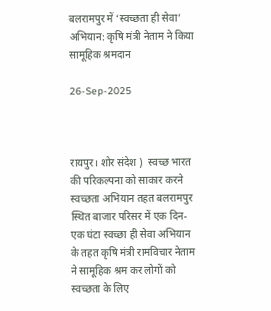बलरामपुर में ‘स्वच्छता ही सेवा’ अभियान: कृषि मंत्री नेताम ने किया सामूहिक श्रमदान

26-Sep-2025



रायपुर। शोर संदेश )  स्वच्छ भारत की परिकल्पना को साकार करने स्वच्छता अभियान तहत बलरामपुर स्थित बाजार परिसर में एक दिन-एक घंटा स्वच्छा ही सेवा अभियान के तहत कृषि मंत्री रामविचार नेताम ने सामूहिक श्रम कर लोगों को स्वच्छता के लिए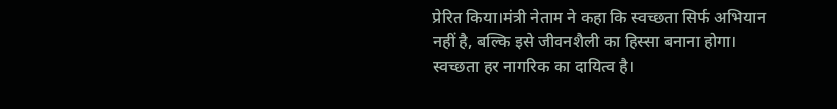प्रेरित किया।मंत्री नेताम ने कहा कि स्वच्छता सिर्फ अभियान नहीं है, बल्कि इसे जीवनशैली का हिस्सा बनाना होगा। स्वच्छता हर नागरिक का दायित्व है।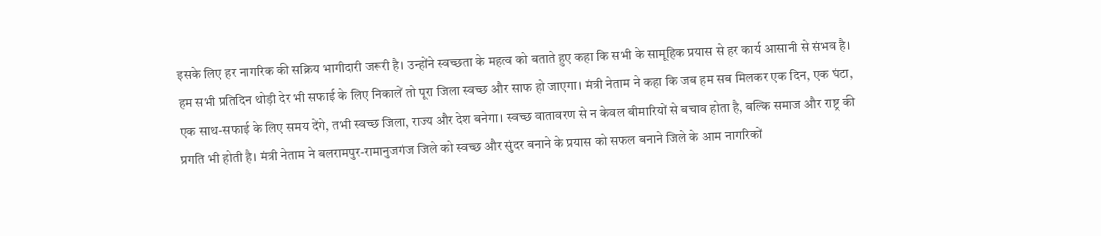इसके लिए हर नागरिक की सक्रिय भागीदारी जरूरी है। उन्होंने स्वच्छता के महत्व को बताते हुए कहा कि सभी के सामूहिक प्रयास से हर कार्य आसानी से संभव है। हम सभी प्रतिदिन थोड़ी देर भी सफाई के लिए निकालें तो पूरा जिला स्वच्छ और साफ हो जाएगा। मंत्री नेताम ने कहा कि जब हम सब मिलकर एक दिन, एक घंटा, एक साथ-सफाई के लिए समय देंगे, तभी स्वच्छ जिला, राज्य और देश बनेगा। स्वच्छ वातावरण से न केवल बीमारियों से बचाव होता है, बल्कि समाज और राष्ट्र की प्रगति भी होती है। मंत्री नेताम ने बलरामपुर-रामानुजगंज जिले को स्वच्छ और सुंदर बनाने के प्रयास को सफल बनाने जिले के आम नागरिकों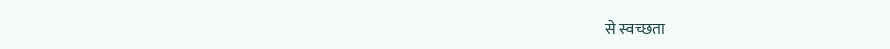से स्वच्छता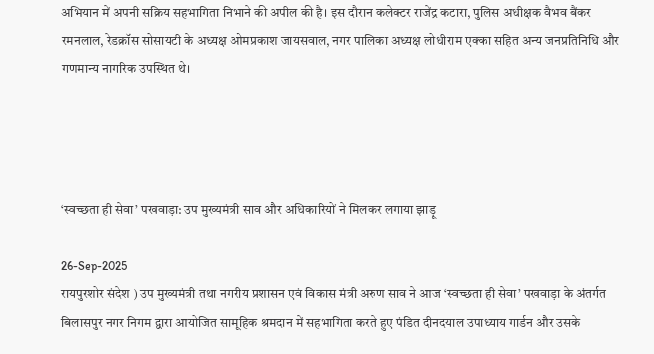अभियान में अपनी सक्रिय सहभागिता निभाने की अपील की है। इस दौरान कलेक्टर राजेंद्र कटारा, पुलिस अधीक्षक वैभव बैंकर रमनलाल, रेडक्रॉस सोसायटी के अध्यक्ष ओमप्रकाश जायसवाल, नगर पालिका अध्यक्ष लोधीराम एक्का सहित अन्य जनप्रतिनिधि और गणमान्य नागरिक उपस्थित थे।




‘स्वच्छता ही सेवा’ पखवाड़ा: उप मुख्यमंत्री साव और अधिकारियों ने मिलकर लगाया झाड़ू

26-Sep-2025
रायपुरशोर संदेश ) उप मुख्यमंत्री तथा नगरीय प्रशासन एवं विकास मंत्री अरुण साव ने आज ‘स्वच्छता ही सेवा’ पखवाड़ा के अंतर्गत बिलासपुर नगर निगम द्वारा आयोजित सामूहिक श्रमदान में सहभागिता करते हुए पंडित दीनदयाल उपाध्याय गार्डन और उसके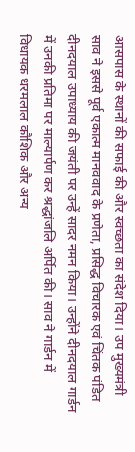आसपास के स्थानों की सफाई की और स्वच्छता का संदेश दिया। उप मुख्यमंत्री साव ने इससे पूर्व एकात्म मानववाद के प्रणेता, प्रसिद्ध विचारक एवं चिंतक पंडित दीनदयाल उपाध्याय की जयंती पर उन्हें सादर नमन किया। उन्होंने दीनदयाल गार्डन में उनकी प्रतिमा पर माल्यार्पण कर श्रद्धांजलि अर्पित की। साव ने गार्डन में विधायक धरमलाल कौशिक और अन्य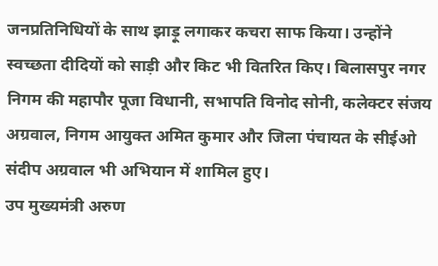जनप्रतिनिधियों के साथ झाड़ू लगाकर कचरा साफ किया। उन्होंने स्वच्छता दीदियों को साड़ी और किट भी वितरित किए। बिलासपुर नगर निगम की महापौर पूजा विधानी, सभापति विनोद सोनी, कलेक्टर संजय अग्रवाल, निगम आयुक्त अमित कुमार और जिला पंचायत के सीईओ संदीप अग्रवाल भी अभियान में शामिल हुए।
उप मुख्यमंत्री अरुण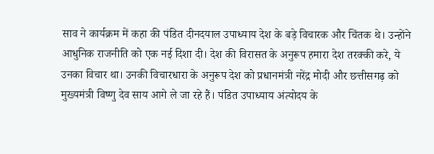साव ने कार्यक्रम में कहा की पंडित दीनदयाल उपाध्याय देश के बड़े विचारक और चिंतक थे। उन्होंने आधुनिक राजनीति को एक नई दिशा दी। देश की विरासत के अनुरूप हमारा देश तरक्की करे, ये उनका विचार था। उनकी विचारधारा के अनुरूप देश को प्रधानमंत्री नरेंद्र मोदी और छत्तीसगढ़ को मुख्यमंत्री विष्णु देव साय आगे ले जा रहे हैं। पंडित उपाध्याय अंत्योदय के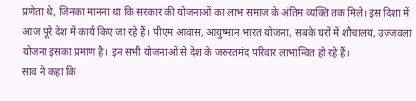प्रणेता थे, जिनका मानना था कि सरकार की योजनाओं का लाभ समाज के अंतिम व्यक्ति तक मिले। इस दिशा में आज पूरे देश में कार्य किए जा रहे हैं। पीएम आवास, आयुष्मान भारत योजना, सबके घरों में शौचालय, उज्जवला योजना इसका प्रमाण है। इन सभी योजनाओं से देश के जरुरतमंद परिवार लाभान्वित हो रहे हैं।
साव ने कहा कि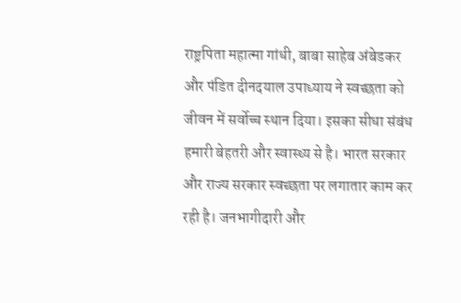राष्ट्रपिता महात्मा गांधी, बाबा साहेब अंबेडकर और पंडित दीनदयाल उपाध्याय ने स्वच्छता को जीवन में सर्वोच्च स्थान दिया। इसका सीधा संबंध हमारी बेहतरी और स्वास्थ्य से है। भारत सरकार और राज्य सरकार स्वच्छता पर लगातार काम कर रही है। जनभागीदारी और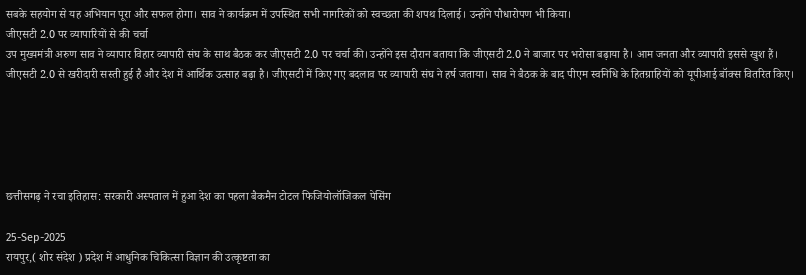सबके सहयोग से यह अभियान पूरा और सफल होगा। साव ने कार्यक्रम में उपस्थित सभी नागरिकों को स्वच्छता की शपथ दिलाई। उन्होंने पौधारोपण भी किया।
जीएसटी 2.0 पर व्यापारियों से की चर्चा
उप मुख्यमंत्री अरुण साव ने व्यापार विहार व्यापारी संघ के साथ बैठक कर जीएसटी 2.0 पर चर्चा की। उन्होंने इस दौरान बताया कि जीएसटी 2.0 ने बाजार पर भरोसा बढ़ाया है। आम जनता और व्यापारी इससे खुश हैं। जीएसटी 2.0 से खरीदारी सस्ती हुई है और देश में आर्थिक उत्साह बढ़ा है। जीएसटी में किए गए बदलाव पर व्यापारी संघ ने हर्ष जताया। साव ने बैठक के बाद पीएम स्वनिधि के हितग्राहियों को यूपीआई बॉक्स वितरित किए।





छत्तीसगढ़ ने रचा इतिहास: सरकारी अस्पताल में हुआ देश का पहला बैकमैन टोटल फिजियोलॉजिकल पेसिंग

25-Sep-2025
रायपुर,( शोर संदेश ) प्रदेश में आधुनिक चिकित्सा विज्ञान की उत्कृष्टता का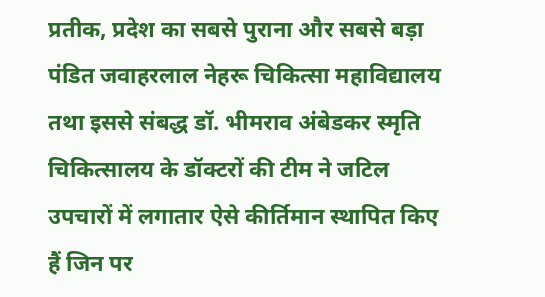प्रतीक, प्रदेश का सबसे पुराना और सबसे बड़ा पंडित जवाहरलाल नेहरू चिकित्सा महाविद्यालय तथा इससे संबद्ध डॉ. भीमराव अंबेडकर स्मृति चिकित्सालय के डॉक्टरों की टीम ने जटिल उपचारों में लगातार ऐसे कीर्तिमान स्थापित किए हैं जिन पर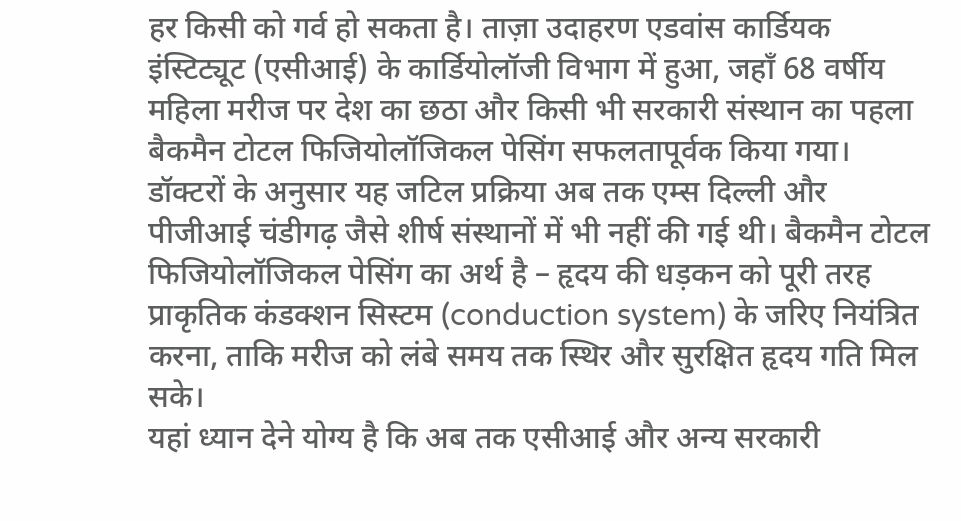हर किसी को गर्व हो सकता है। ताज़ा उदाहरण एडवांस कार्डियक इंस्टिट्यूट (एसीआई) के कार्डियोलॉजी विभाग में हुआ, जहाँ 68 वर्षीय महिला मरीज पर देश का छठा और किसी भी सरकारी संस्थान का पहला बैकमैन टोटल फिजियोलॉजिकल पेसिंग सफलतापूर्वक किया गया।
डॉक्टरों के अनुसार यह जटिल प्रक्रिया अब तक एम्स दिल्ली और पीजीआई चंडीगढ़ जैसे शीर्ष संस्थानों में भी नहीं की गई थी। बैकमैन टोटल फिजियोलॉजिकल पेसिंग का अर्थ है – हृदय की धड़कन को पूरी तरह प्राकृतिक कंडक्शन सिस्टम (conduction system) के जरिए नियंत्रित करना, ताकि मरीज को लंबे समय तक स्थिर और सुरक्षित हृदय गति मिल सके।
यहां ध्यान देने योग्य है कि अब तक एसीआई और अन्य सरकारी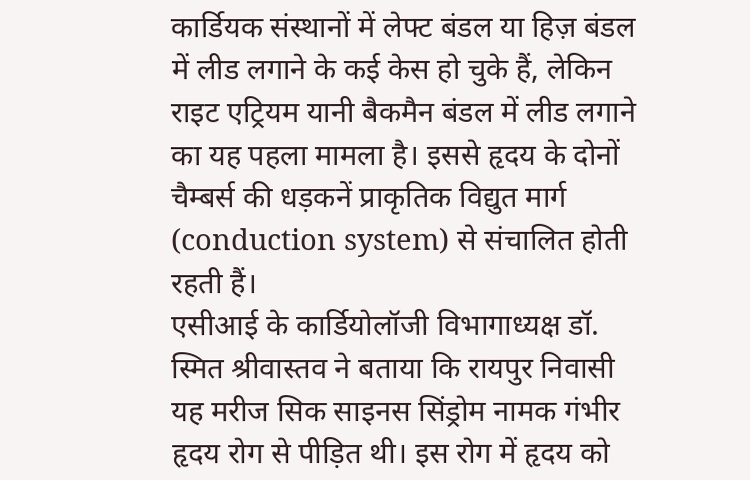कार्डियक संस्थानों में लेफ्ट बंडल या हिज़ बंडल में लीड लगाने के कई केस हो चुके हैं, लेकिन राइट एट्रियम यानी बैकमैन बंडल में लीड लगाने का यह पहला मामला है। इससे हृदय के दोनों चैम्बर्स की धड़कनें प्राकृतिक विद्युत मार्ग (conduction system) से संचालित होती रहती हैं।
एसीआई के कार्डियोलॉजी विभागाध्यक्ष डॉ. स्मित श्रीवास्तव ने बताया कि रायपुर निवासी यह मरीज सिक साइनस सिंड्रोम नामक गंभीर हृदय रोग से पीड़ित थी। इस रोग में हृदय को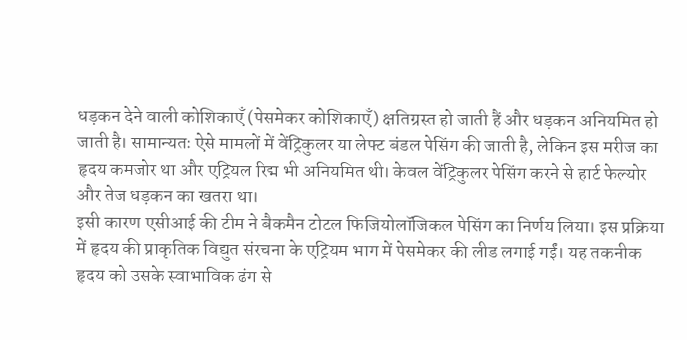धड़कन देने वाली कोशिकाएँ (पेसमेकर कोशिकाएँ) क्षतिग्रस्त हो जाती हैं और धड़कन अनियमित हो जाती है। सामान्यतः ऐसे मामलों में वेंट्रिकुलर या लेफ्ट बंडल पेसिंग की जाती है, लेकिन इस मरीज का हृदय कमजोर था और एट्रियल रिद्म भी अनियमित थी। केवल वेंट्रिकुलर पेसिंग करने से हार्ट फेल्योर और तेज धड़कन का खतरा था।
इसी कारण एसीआई की टीम ने बैकमैन टोटल फिजियोलॉजिकल पेसिंग का निर्णय लिया। इस प्रक्रिया में हृदय की प्राकृतिक विद्युत संरचना के एट्रियम भाग में पेसमेकर की लीड लगाई गईं। यह तकनीक हृदय को उसके स्वाभाविक ढंग से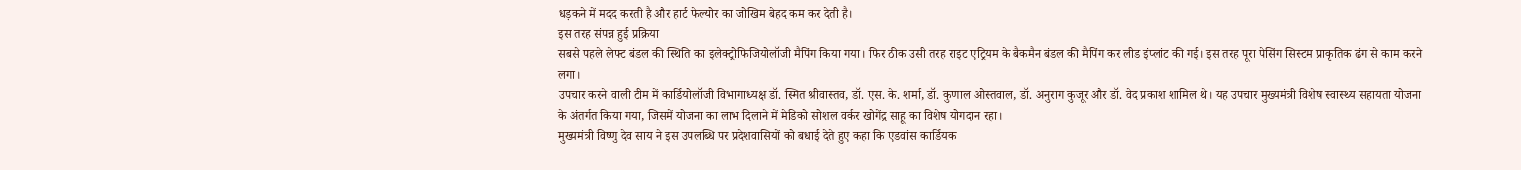धड़कने में मदद करती है और हार्ट फेल्योर का जोखिम बेहद कम कर देती है।
इस तरह संपन्न हुई प्रक्रिया
सबसे पहले लेफ्ट बंडल की स्थिति का इलेक्ट्रोफिजियोलॉजी मैपिंग किया गया। फिर ठीक उसी तरह राइट एट्रियम के बैकमैन बंडल की मैपिंग कर लीड इंप्लांट की गई। इस तरह पूरा पेसिंग सिस्टम प्राकृतिक ढंग से काम करने लगा।
उपचार करने वाली टीम में कार्डियोलॉजी विभागाध्यक्ष डॉ. स्मित श्रीवास्तव, डॉ. एस. के. शर्मा, डॉ. कुणाल ओस्तवाल, डॉ. अनुराग कुजूर और डॉ. वेद प्रकाश शामिल थे। यह उपचार मुख्यमंत्री विशेष स्वास्थ्य सहायता योजना के अंतर्गत किया गया, जिसमें योजना का लाभ दिलाने में मेडिको सोशल वर्कर खोगेंद्र साहू का विशेष योगदान रहा।
मुख्यमंत्री विष्णु देव साय ने इस उपलब्धि पर प्रदेशवासियों को बधाई देते हुए कहा कि एडवांस कार्डियक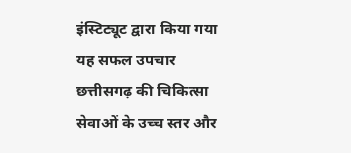इंस्टिट्यूट द्वारा किया गया यह सफल उपचार छत्तीसगढ़ की चिकित्सा सेवाओं के उच्च स्तर और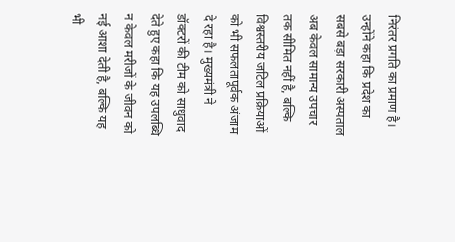निरंतर प्रगति का प्रमाण है। उन्होंने कहा कि प्रदेश का सबसे बड़ा सरकारी अस्पताल अब केवल सामान्य उपचार तक सीमित नहीं है, बल्कि विश्वस्तरीय जटिल प्रक्रियाओं को भी सफलतापूर्वक अंजाम दे रहा है। मुख्यमंत्री ने डॉक्टरों की टीम को साधुवाद देते हुए कहा कि यह उपलब्धि न केवल मरीजों के जीवन को नई आशा देती है, बल्कि यह भी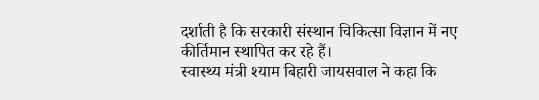दर्शाती है कि सरकारी संस्थान चिकित्सा विज्ञान में नए कीर्तिमान स्थापित कर रहे हैं।
स्वास्थ्य मंत्री श्याम बिहारी जायसवाल ने कहा कि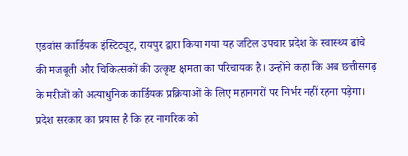एडवांस कार्डियक इंस्टिट्यूट, रायपुर द्वारा किया गया यह जटिल उपचार प्रदेश के स्वास्थ्य ढांचे की मजबूती और चिकित्सकों की उत्कृष्ट क्षमता का परिचायक है। उन्होंने कहा कि अब छत्तीसगढ़ के मरीजों को अत्याधुनिक कार्डियक प्रक्रियाओं के लिए महानगरों पर निर्भर नहीं रहना पड़ेगा। प्रदेश सरकार का प्रयास है कि हर नागरिक को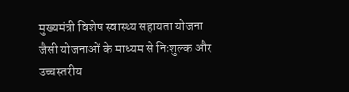मुख्यमंत्री विशेष स्वास्थ्य सहायता योजना जैसी योजनाओं के माध्यम से निःशुल्क और उच्चस्तरीय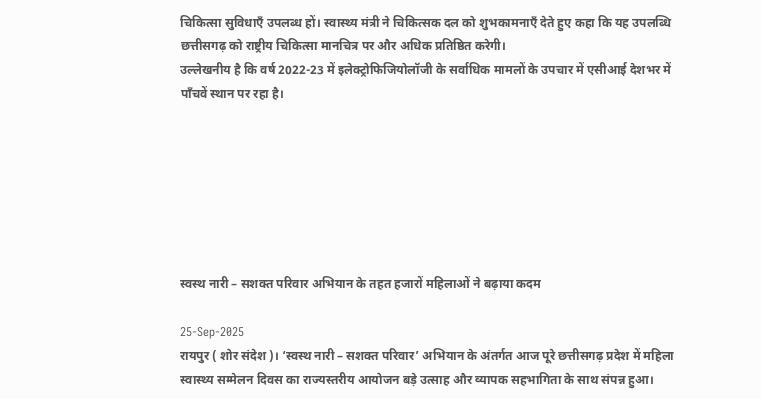चिकित्सा सुविधाएँ उपलब्ध हों। स्वास्थ्य मंत्री ने चिकित्सक दल को शुभकामनाएँ देते हुए कहा कि यह उपलब्धि छत्तीसगढ़ को राष्ट्रीय चिकित्सा मानचित्र पर और अधिक प्रतिष्ठित करेगी।
उल्लेखनीय है कि वर्ष 2022-23 में इलेक्ट्रोफिजियोलॉजी के सर्वाधिक मामलों के उपचार में एसीआई देशभर में पाँचवें स्थान पर रहा है।







स्वस्थ नारी – सशक्त परिवार अभियान के तहत हजारों महिलाओं ने बढ़ाया कदम

25-Sep-2025
रायपुर ( शोर संदेश )। ‘स्वस्थ नारी – सशक्त परिवार’ अभियान के अंतर्गत आज पूरे छत्तीसगढ़ प्रदेश में महिला स्वास्थ्य सम्मेलन दिवस का राज्यस्तरीय आयोजन बड़े उत्साह और व्यापक सहभागिता के साथ संपन्न हुआ।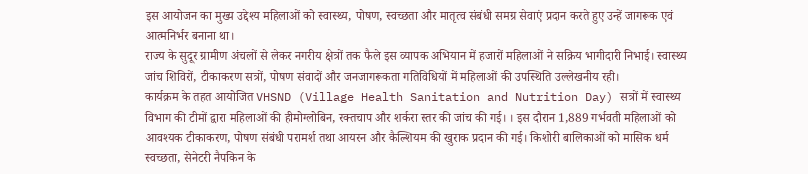इस आयोजन का मुख्य उद्देश्य महिलाओं को स्वास्थ्य, पोषण, स्वच्छता और मातृत्व संबंधी समग्र सेवाएं प्रदान करते हुए उन्हें जागरूक एवं आत्मनिर्भर बनाना था।
राज्य के सुदूर ग्रामीण अंचलों से लेकर नगरीय क्षेत्रों तक फैले इस व्यापक अभियान में हजारों महिलाओं ने सक्रिय भागीदारी निभाई। स्वास्थ्य जांच शिविरों, टीकाकरण सत्रों, पोषण संवादों और जनजागरूकता गतिविधियों में महिलाओं की उपस्थिति उल्लेखनीय रही।
कार्यक्रम के तहत आयोजित VHSND (Village Health Sanitation and Nutrition Day) सत्रों में स्वास्थ्य विभाग की टीमों द्वारा महिलाओं की हीमोग्लोबिन, रक्तचाप और शर्करा स्तर की जांच की गई। । इस दौरान 1,889 गर्भवती महिलाओं को आवश्यक टीकाकरण, पोषण संबंधी परामर्श तथा आयरन और कैल्शियम की खुराक प्रदान की गई। किशोरी बालिकाओं को मासिक धर्म स्वच्छता, सेनेटरी नैपकिन के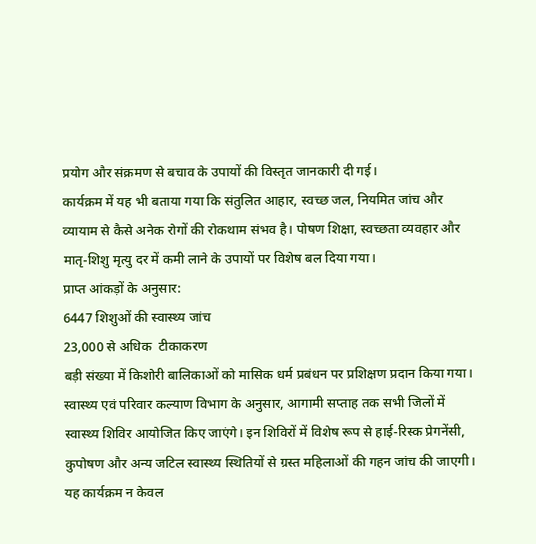प्रयोग और संक्रमण से बचाव के उपायों की विस्तृत जानकारी दी गई।
कार्यक्रम में यह भी बताया गया कि संतुलित आहार, स्वच्छ जल, नियमित जांच और व्यायाम से कैसे अनेक रोगों की रोकथाम संभव है। पोषण शिक्षा, स्वच्छता व्यवहार और मातृ-शिशु मृत्यु दर में कमी लाने के उपायों पर विशेष बल दिया गया।
प्राप्त आंकड़ों के अनुसार:
6447 शिशुओं की स्वास्थ्य जांच
23,000 से अधिक  टीकाकरण
बड़ी संख्या में किशोरी बालिकाओं को मासिक धर्म प्रबंधन पर प्रशिक्षण प्रदान किया गया।
स्वास्थ्य एवं परिवार कल्याण विभाग के अनुसार, आगामी सप्ताह तक सभी जिलों में स्वास्थ्य शिविर आयोजित किए जाएंगे। इन शिविरों में विशेष रूप से हाई-रिस्क प्रेगनेंसी, कुपोषण और अन्य जटिल स्वास्थ्य स्थितियों से ग्रस्त महिलाओं की गहन जांच की जाएगी।
यह कार्यक्रम न केवल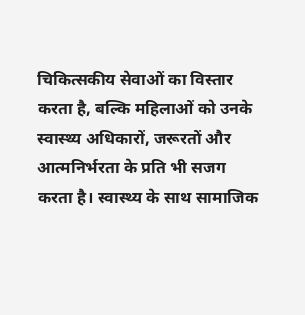चिकित्सकीय सेवाओं का विस्तार करता है, बल्कि महिलाओं को उनके स्वास्थ्य अधिकारों, जरूरतों और आत्मनिर्भरता के प्रति भी सजग करता है। स्वास्थ्य के साथ सामाजिक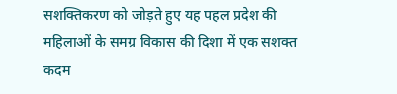सशक्तिकरण को जोड़ते हुए यह पहल प्रदेश की महिलाओं के समग्र विकास की दिशा में एक सशक्त कदम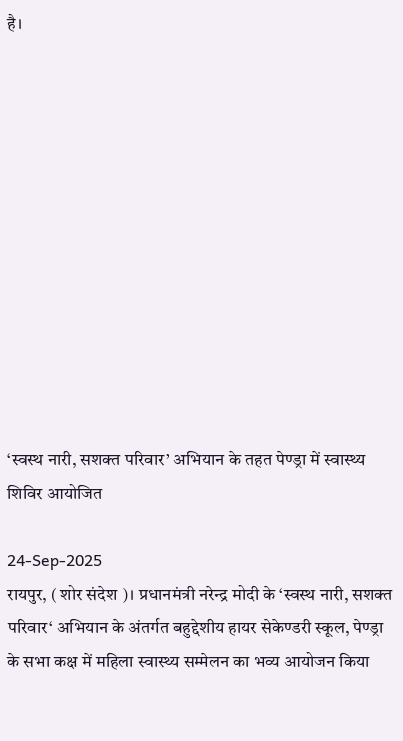है।












‘स्वस्थ नारी, सशक्त परिवार’ अभियान के तहत पेण्ड्रा में स्वास्थ्य शिविर आयोजित

24-Sep-2025
रायपुर, ( शोर संदेश )। प्रधानमंत्री नरेन्द्र मोदी के ‘स्वस्थ नारी, सशक्त परिवार‘ अभियान के अंतर्गत बहुद्देशीय हायर सेकेण्डरी स्कूल, पेण्ड्रा के सभा कक्ष में महिला स्वास्थ्य सम्मेलन का भव्य आयोजन किया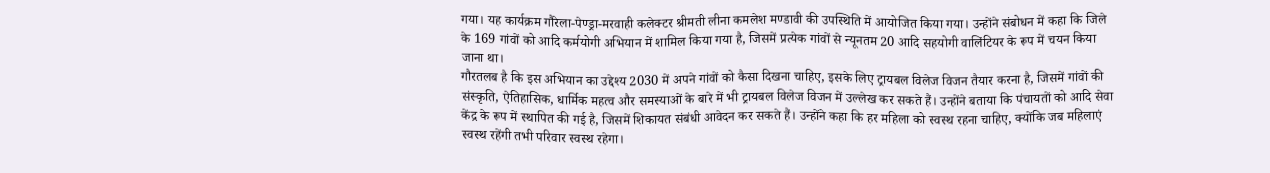गया। यह कार्यक्रम गौरेला-पेण्ड्रा-मरवाही कलेक्टर श्रीमती लीना कमलेश मण्डावी की उपस्थिति में आयोजित किया गया। उन्होंने संबोधन में कहा कि जिले के 169 गांवों को आदि कर्मयोगी अभियान में शामिल किया गया है, जिसमें प्रत्येक गांवों से न्यूनतम 20 आदि सहयोगी वालिंटियर के रूप में चयन किया जाना था।
गौरतलब है कि इस अभियान का उद्देश्य 2030 में अपने गांवों को कैसा दिखना चाहिए, इसके लिए ट्रायबल विलेज विजन तैयार करना है, जिसमें गांवों की संस्कृति, ऐतिहासिक, धार्मिक महत्व और समस्याओं के बारे में भी ट्रायबल विलेज विजन में उल्लेख कर सकते हैं। उन्होंने बताया कि पंचायतों को आदि सेवा केंद्र के रूप में स्थापित की गई है, जिसमें शिकायत संबंधी आवेदन कर सकते हैं। उन्होंने कहा कि हर महिला को स्वस्थ रहना चाहिए, क्योंकि जब महिलाएं स्वस्थ रहेंगी तभी परिवार स्वस्थ रहेगा।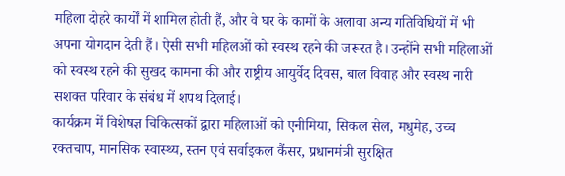महिला दोहरे कार्यों में शामिल होती हैं, और वे घर के कामों के अलावा अन्य गतिविधियों में भी अपना योगदान देती हैं। ऐसी सभी महिलओं को स्वस्थ रहने की जरूरत है। उन्होंने सभी महिलाओं को स्वस्थ रहने की सुखद कामना की और राष्ट्रीय आयुर्वेद दिवस, बाल विवाह और स्वस्थ नारी सशक्त परिवार के संबंध में शपथ दिलाई।
कार्यक्रम में विशेषज्ञ चिकित्सकों द्वारा महिलाओं को एनीमिया, सिकल सेल, मधुमेह, उच्च रक्तचाप, मानसिक स्वास्थ्य, स्तन एवं सर्वाइकल कैंसर, प्रधानमंत्री सुरक्षित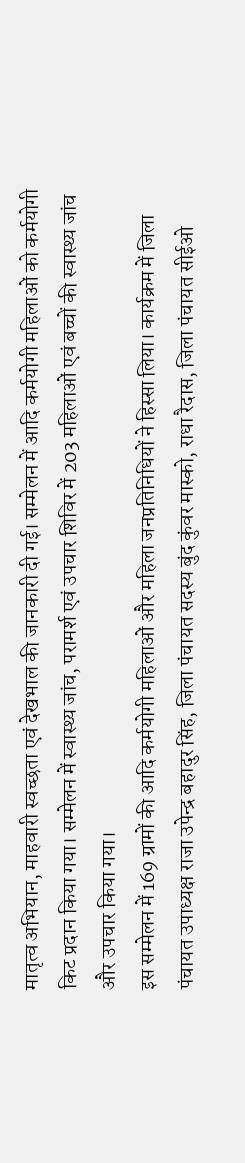मातृत्व अभियान, माहवारी स्वच्छता एवं देखभाल की जानकारी दी गई। सम्मेलन में आदि कर्मयोगी महिलाओं को कर्मयोगी किट प्रदान किया गया। सम्मेलन में स्वास्थ्य जांच, परामर्श एवं उपचार शिविर में 203 महिलाओं एवं बच्चों की स्वास्थ्य जांच और उपचार किया गया।
इस सम्मेलन में 169 ग्रामों की आदि कर्मयोगी महिलाओं और महिला जनप्रतिनिधियों ने हिस्सा लिया। कार्यक्रम में जिला पंचायत उपाध्यक्ष राजा उपेन्द्र बहादुर सिंह, जिला पंचायत सदस्य बुंद कुंवर मास्को, राधा रैदास, जिला पंचायत सीईओ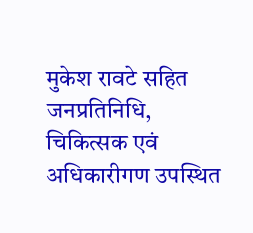मुकेश रावटे सहित जनप्रतिनिधि, चिकित्सक एवं अधिकारीगण उपस्थित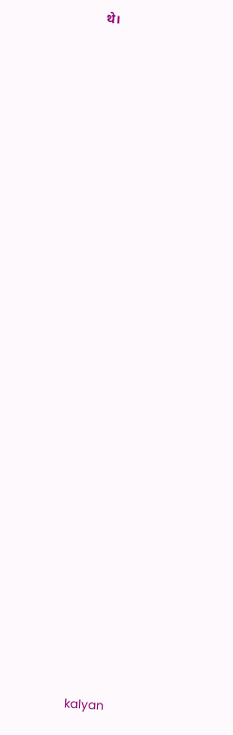थे।

























kalyan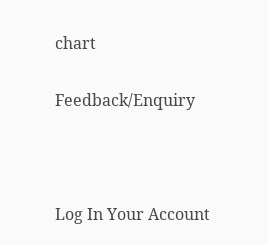chart

Feedback/Enquiry



Log In Your Account